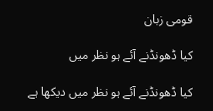قومی زبان

کیا ڈھونڈنے آئے ہو نظر میں

کیا ڈھونڈنے آئے ہو نظر میں دیکھا ہے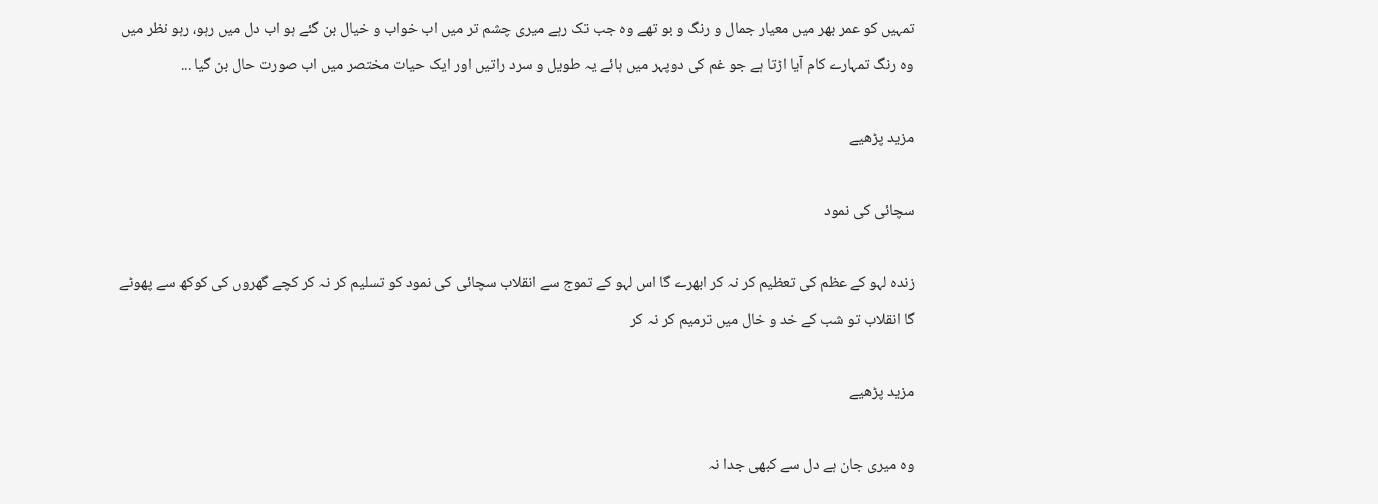تمہیں کو عمر بھر میں معیار جمال و رنگ و بو تھے وہ جب تک رہے میری چشم تر میں اب خواب و خیال بن گئے ہو اب دل میں رہو، رہو نظر میں وہ رنگ تمہارے کام آیا اڑتا ہے جو غم کی دوپہر میں ہائے یہ طویل و سرد راتیں اور ایک حیات مختصر میں اب صورت حال بن گیا ...

مزید پڑھیے

سچائی کی نمود

زندہ لہو کے عظم کی تعظیم کر نہ کر ابھرے گا اس لہو کے تموج سے انقلاب سچائی کی نمود کو تسلیم کر نہ کر کچے گھروں کی کوکھ سے پھوٹے گا انقلاب تو شب کے خد و خال میں ترمیم کر نہ کر

مزید پڑھیے

وہ میری جان ہے دل سے کبھی جدا نہ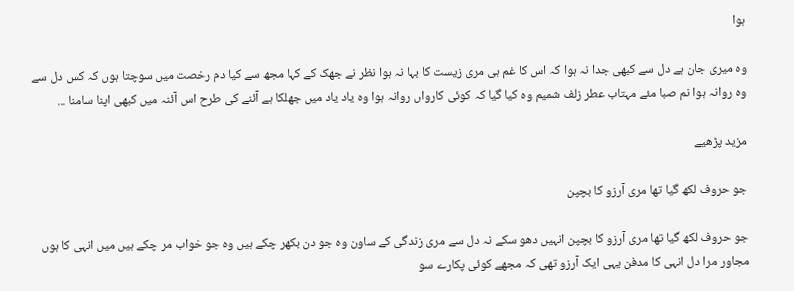ہوا

وہ میری جان ہے دل سے کبھی جدا نہ ہوا کہ اس کا غم ہی مری زیست کا بہا نہ ہوا نظر نے جھک کے کہا مجھ سے کیا دم رخصت میں سوچتا ہوں کہ کس دل سے وہ روانہ ہوا نم صبا مئے مہتاب عطر زلف شمیم وہ کیا گیا کہ کوئی کارواں روانہ ہوا وہ یاد یاد میں جھلکا ہے آئنے کی طرح اس آئنہ میں کبھی اپنا سامنا ...

مزید پڑھیے

جو حروف لکھ گیا تھا مری آرزو کا بچپن

جو حروف لکھ گیا تھا مری آرزو کا بچپن انہیں دھو سکے نہ دل سے مری زندگی کے ساون وہ جو دن بکھر چکے ہیں وہ جو خواب مر چکے ہیں میں انہی کا ہوں مجاور مرا دل انہی کا مدفن یہی ایک آرزو تھی کہ مجھے کوئی پکارے سو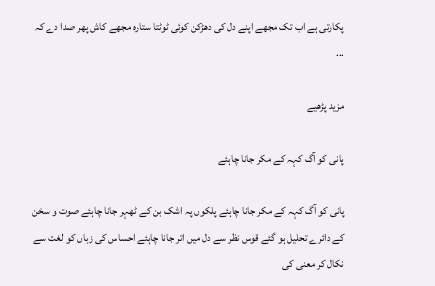پکارتی ہے اب تک مجھے اپنے دل کی دھڑکن کوئی ٹوٹتا ستارہ مجھے کاش پھر صدا دے کہ ...

مزید پڑھیے

پانی کو آگ کہہ کے مکر جانا چاہئے

پانی کو آگ کہہ کے مکر جانا چاہئے پلکوں پہ اشک بن کے ٹھہر جانا چاہئے صوت و سخن کے دائرے تحلیل ہو گئے قوس نظر سے دل میں اتر جانا چاہئے احساس کی زباں کو لغت سے نکال کر معنی کی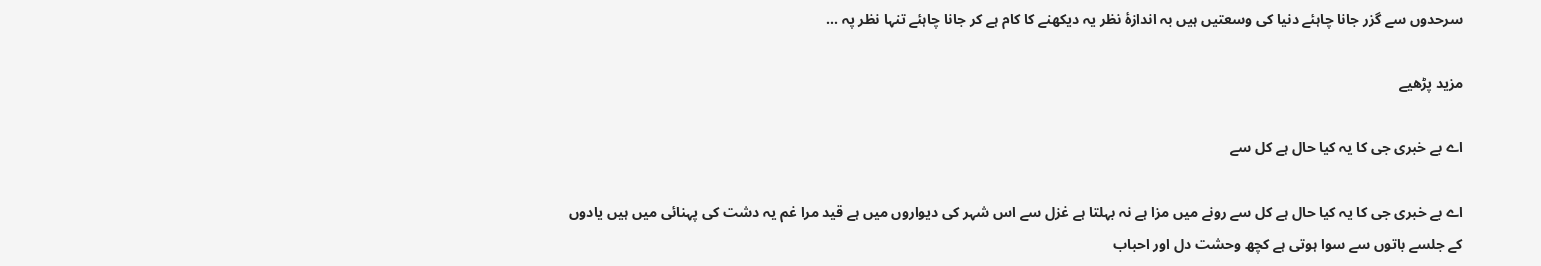سرحدوں سے گزر جانا چاہئے دنیا کی وسعتیں ہیں بہ اندازۂ نظر یہ دیکھنے کا کام ہے کر جانا چاہئے تنہا نظر پہ ...

مزید پڑھیے

اے بے خبری جی کا یہ کیا حال ہے کل سے

اے بے خبری جی کا یہ کیا حال ہے کل سے رونے میں مزا ہے نہ بہلتا ہے غزل سے اس شہر کی دیواروں میں ہے قید مرا غم یہ دشت کی پہنائی میں ہیں یادوں کے جلسے باتوں سے سوا ہوتی ہے کچھ وحشت دل اور احباب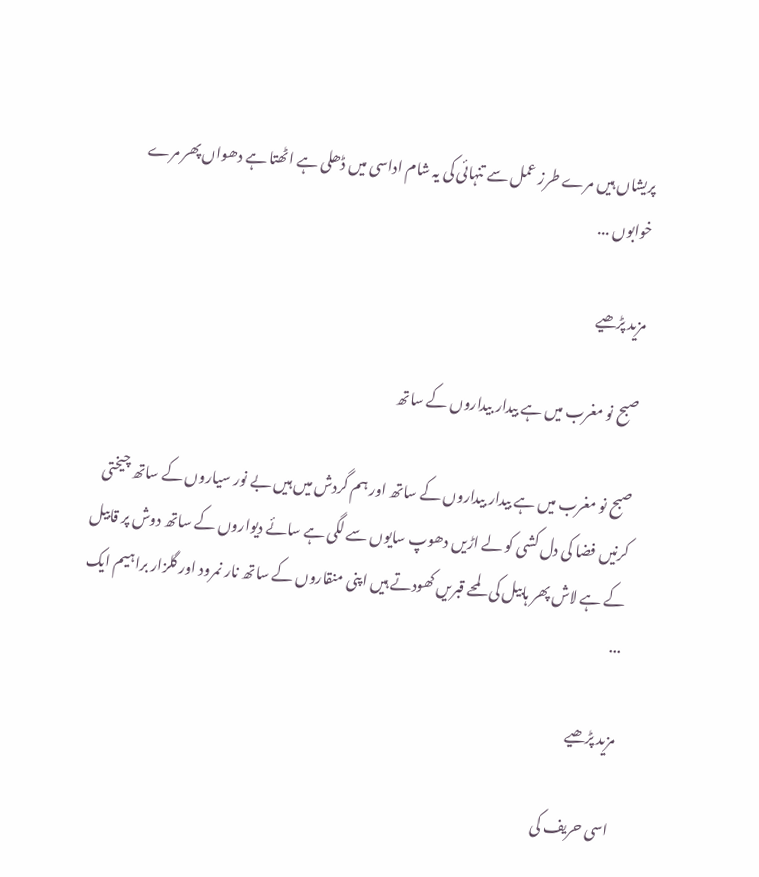پریشاں ہیں مرے طرز عمل سے تنہائی کی یہ شام اداسی میں ڈھلی ہے اٹھتا ہے دھواں پھر مرے خوابوں ...

مزید پڑھیے

صبح نو مغرب میں ہے بیدار بیداروں کے ساتھ

صبح نو مغرب میں ہے بیدار بیداروں کے ساتھ اور ہم گردش میں ہیں بے نور سیاروں کے ساتھ چیختی کرنیں فضا کی دل کشی کو لے اڑیں دھوپ سایوں سے لگی ہے سائے دیواروں کے ساتھ دوش پر قابیل کے ہے لاش پھر ہابیل کی لمحے قبریں کھودتے ہیں اپنی منقاروں کے ساتھ نار نمرود اور گلزار براہیم ایک ...

مزید پڑھیے

اسی حریف کی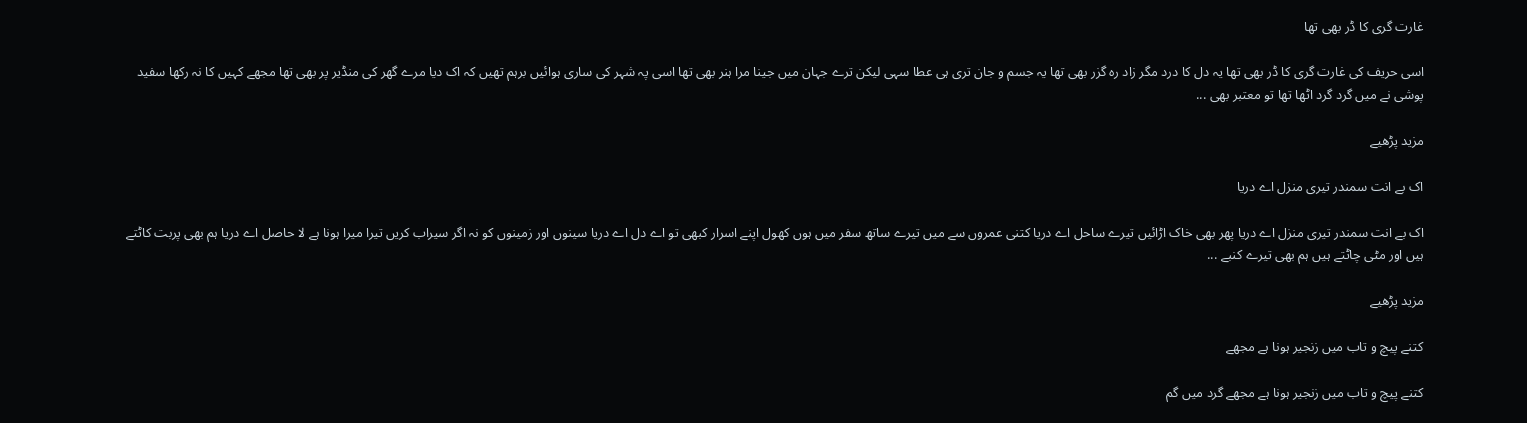غارت گری کا ڈر بھی تھا

اسی حریف کی غارت گری کا ڈر بھی تھا یہ دل کا درد مگر زاد رہ گزر بھی تھا یہ جسم و جان تری ہی عطا سہی لیکن ترے جہان میں جینا مرا ہنر بھی تھا اسی پہ شہر کی ساری ہوائیں برہم تھیں کہ اک دیا مرے گھر کی منڈیر پر بھی تھا مجھے کہیں کا نہ رکھا سفید پوشی نے میں گرد گرد اٹھا تھا تو معتبر بھی ...

مزید پڑھیے

اک بے انت سمندر تیری منزل اے دریا

اک بے انت سمندر تیری منزل اے دریا پھر بھی خاک اڑائیں تیرے ساحل اے دریا کتنی عمروں سے میں تیرے ساتھ سفر میں ہوں کھول اپنے اسرار کبھی تو اے دل اے دریا سینوں اور زمینوں کو نہ اگر سیراب کریں تیرا میرا ہونا ہے لا حاصل اے دریا ہم بھی پربت کاٹتے ہیں اور مٹی چاٹتے ہیں ہم بھی تیرے کنبے ...

مزید پڑھیے

کتنے پیچ و تاب میں زنجیر ہونا ہے مجھے

کتنے پیچ و تاب میں زنجیر ہونا ہے مجھے گرد میں گم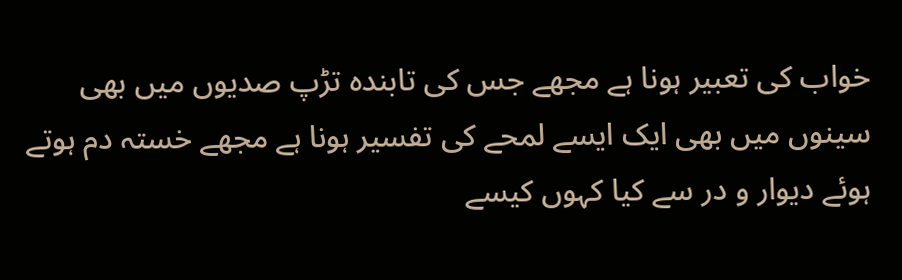خواب کی تعبیر ہونا ہے مجھے جس کی تابندہ تڑپ صدیوں میں بھی سینوں میں بھی ایک ایسے لمحے کی تفسیر ہونا ہے مجھے خستہ دم ہوتے ہوئے دیوار و در سے کیا کہوں کیسے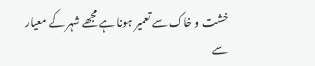خشت و خاک سے تعمیر ہونا ہے مجھے شہر کے معیار سے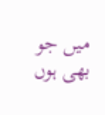میں جو بھی ہوں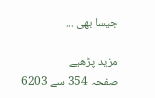جیسا بھی ...

مزید پڑھیے
صفحہ 354 سے 6203